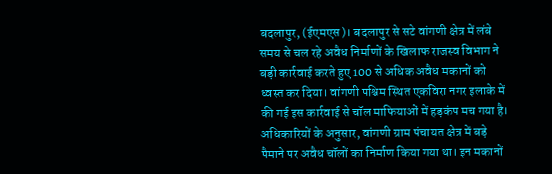बदलापुर, (ईएमएस)। बदलापुर से सटे वांगणी क्षेत्र में लंबे समय से चल रहे अवैध निर्माणों के खिलाफ राजस्व विभाग ने बड़ी कार्रवाई करते हुए 100 से अधिक अवैध मकानों को ध्वस्त कर दिया। वांगणी पश्चिम स्थित एकविरा नगर इलाके में की गई इस कार्रवाई से चॉल माफियाओं में हड़कंप मच गया है। अधिकारियों के अनुसार, वांगणी ग्राम पंचायत क्षेत्र में बड़े पैमाने पर अवैध चॉलों का निर्माण किया गया था। इन मकानों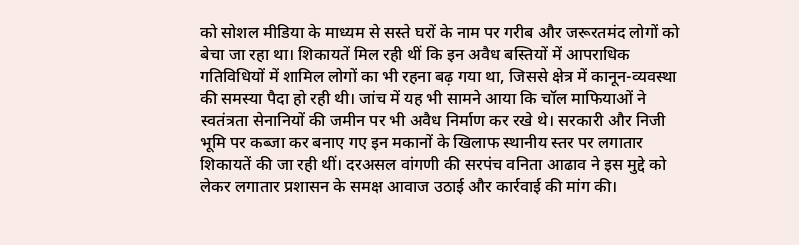को सोशल मीडिया के माध्यम से सस्ते घरों के नाम पर गरीब और जरूरतमंद लोगों को बेचा जा रहा था। शिकायतें मिल रही थीं कि इन अवैध बस्तियों में आपराधिक गतिविधियों में शामिल लोगों का भी रहना बढ़ गया था, जिससे क्षेत्र में कानून-व्यवस्था की समस्या पैदा हो रही थी। जांच में यह भी सामने आया कि चॉल माफियाओं ने स्वतंत्रता सेनानियों की जमीन पर भी अवैध निर्माण कर रखे थे। सरकारी और निजी भूमि पर कब्जा कर बनाए गए इन मकानों के खिलाफ स्थानीय स्तर पर लगातार शिकायतें की जा रही थीं। दरअसल वांगणी की सरपंच वनिता आढाव ने इस मुद्दे को लेकर लगातार प्रशासन के समक्ष आवाज उठाई और कार्रवाई की मांग की।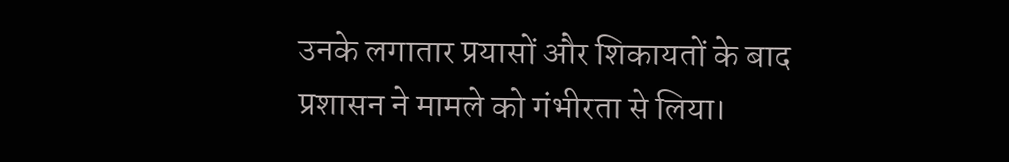उनके लगातार प्रयासों और शिकायतों के बाद प्रशासन ने मामले को गंभीरता से लिया।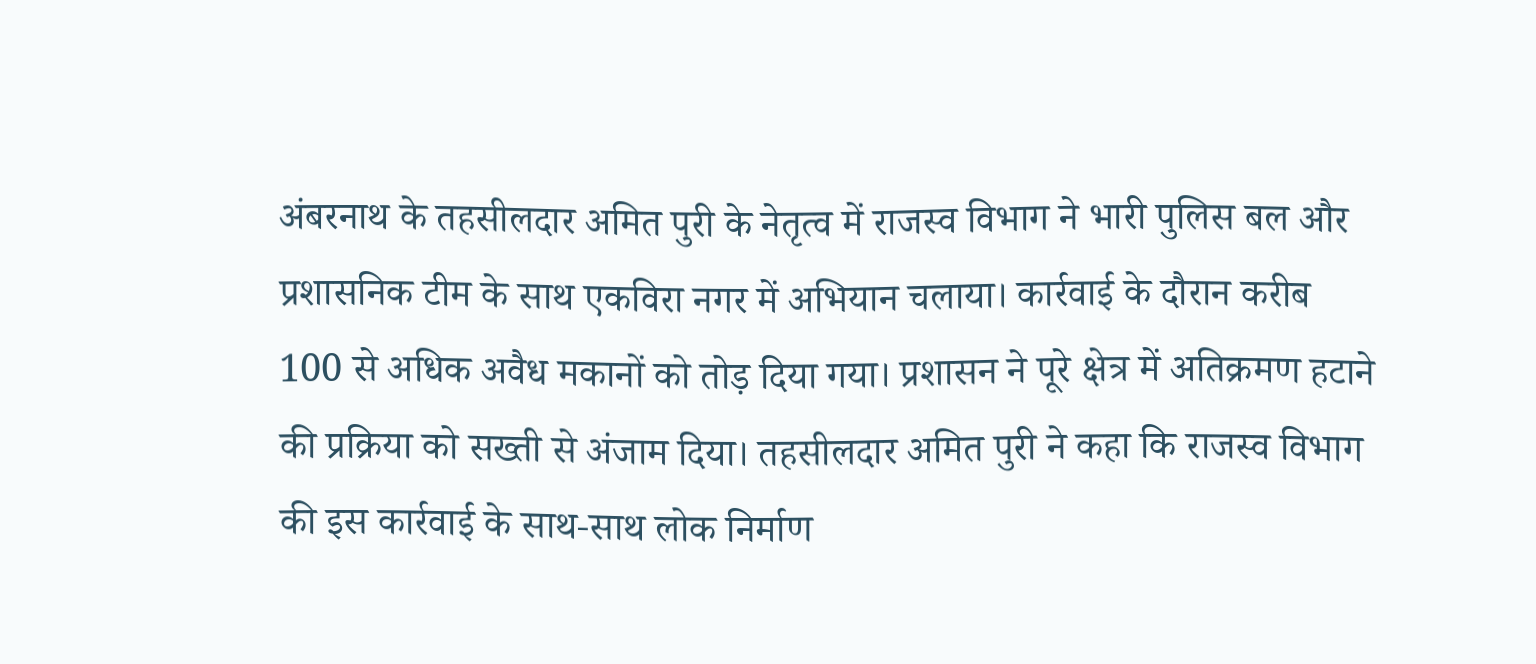अंबरनाथ के तहसीलदार अमित पुरी के नेतृत्व में राजस्व विभाग ने भारी पुलिस बल और प्रशासनिक टीम के साथ एकविरा नगर में अभियान चलाया। कार्रवाई के दौरान करीब 100 से अधिक अवैध मकानों को तोड़ दिया गया। प्रशासन ने पूरे क्षेत्र में अतिक्रमण हटाने की प्रक्रिया को सख्ती से अंजाम दिया। तहसीलदार अमित पुरी ने कहा कि राजस्व विभाग की इस कार्रवाई के साथ-साथ लोक निर्माण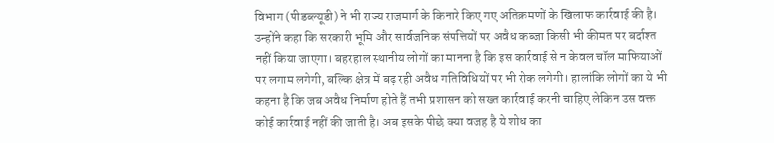विभाग (पीडब्ल्यूडी) ने भी राज्य राजमार्ग के किनारे किए गए अतिक्रमणों के खिलाफ कार्रवाई की है। उन्होंने कहा कि सरकारी भूमि और सार्वजनिक संपत्तियों पर अवैध कब्जा किसी भी कीमत पर बर्दाश्त नहीं किया जाएगा। बहरहाल स्थानीय लोगों का मानना है कि इस कार्रवाई से न केवल चॉल माफियाओं पर लगाम लगेगी, बल्कि क्षेत्र में बढ़ रही अवैध गतिविधियों पर भी रोक लगेगी। हालांकि लोगों का ये भी कहना है कि जब अवैध निर्माण होते हैं तभी प्रशासन को सख्त कार्रवाई करनी चाहिए लेकिन उस वक्त कोई कार्रवाई नहीं की जाती है। अब इसके पीछे क्या वजह है ये शोध का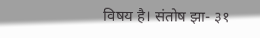विषय है। संतोष झा- ३१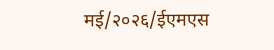मई/२०२६/ईएमएस